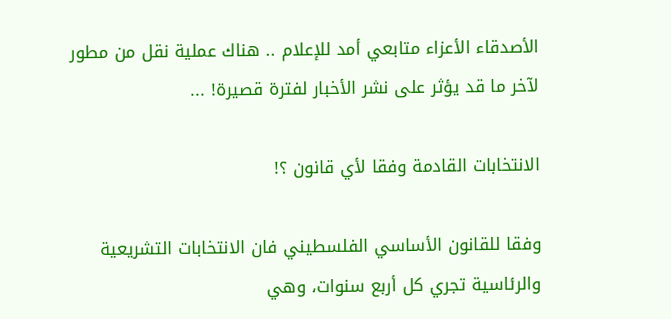الأصدقاء الأعزاء متابعي أمد للإعلام .. هناك عملية نقل من مطور لآخر ما قد يؤثر على نشر الأخبار لفترة قصيرة! ...

الانتخابات القادمة وفقا لأي قانون ؟!

وفقا للقانون الأساسي الفلسطيني فان الانتخابات التشريعية والرئاسية تجري كل أربع سنوات، وهي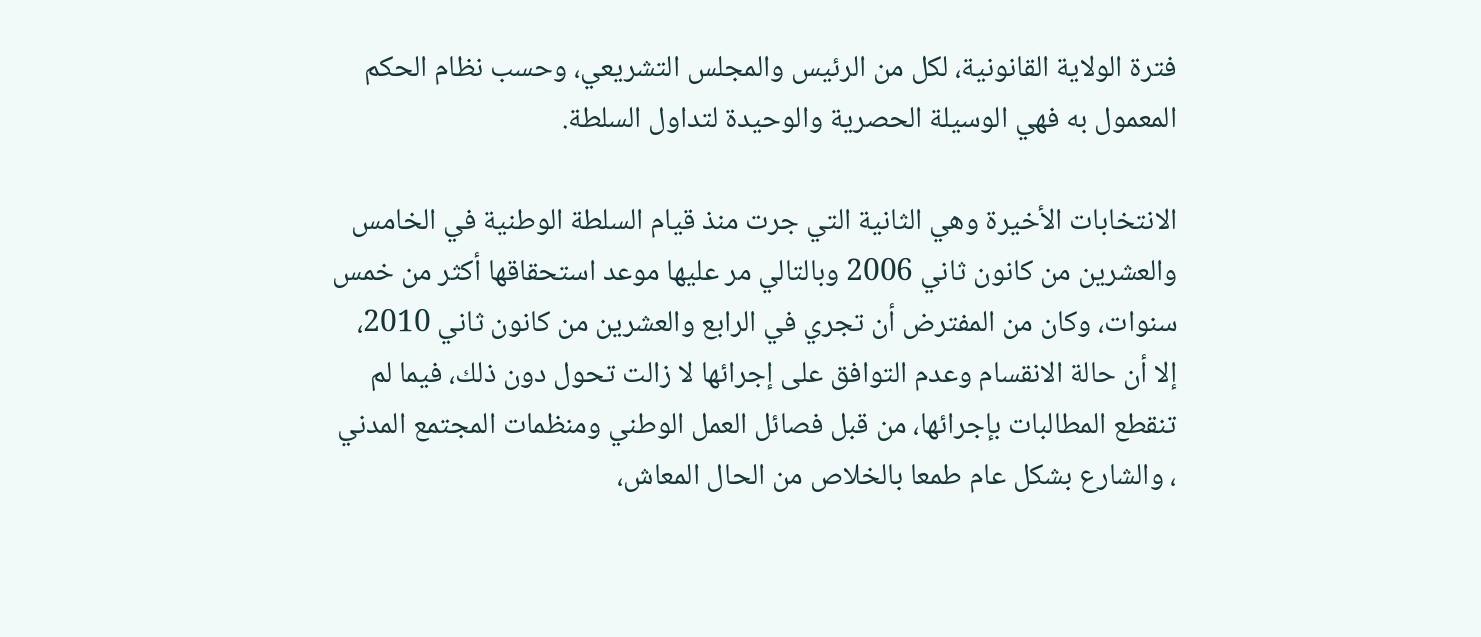فترة الولاية القانونية، لكل من الرئيس والمجلس التشريعي، وحسب نظام الحكم المعمول به فهي الوسيلة الحصرية والوحيدة لتداول السلطة.

الانتخابات الأخيرة وهي الثانية التي جرت منذ قيام السلطة الوطنية في الخامس والعشرين من كانون ثاني 2006 وبالتالي مر عليها موعد استحقاقها أكثر من خمس سنوات، وكان من المفترض أن تجري في الرابع والعشرين من كانون ثاني 2010، إلا أن حالة الانقسام وعدم التوافق على إجرائها لا زالت تحول دون ذلك، فيما لم تنقطع المطالبات بإجرائها، من قبل فصائل العمل الوطني ومنظمات المجتمع المدني ، والشارع بشكل عام طمعا بالخلاص من الحال المعاش،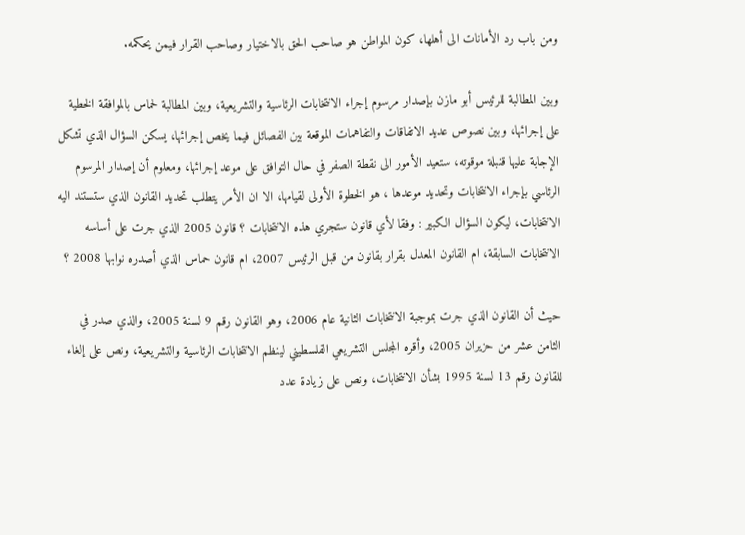ومن باب رد الأمانات الى أهلها، كون المواطن هو صاحب الحق بالاختيار وصاحب القرار فيمن يحكمه.

وبين المطالبة للرئيس أبو مازن بإصدار مرسوم إجراء الانتخابات الرئاسية والتشريعية، وبين المطالبة لحماس بالموافقة الخطية على إجرائها، وبين نصوص عديد الاتفاقات والتفاهمات الموقعة بين الفصائل فيما يخص إجرائها، يسكن السؤال الذي تشكل الإجابة عليها قنبلة موقوته، ستعيد الأمور الى نقطة الصفر في حال التوافق على موعد إجرائها، ومعلوم أن إصدار المرسوم الرئاسي بإجراء الانتخابات وتحديد موعدها ، هو الخطوة الأولى لقيامها، الا ان الأمر يتطلب تحديد القانون الذي ستستند اليه الانتخابات، ليكون السؤال الكبير : وفقا لأي قانون ستجري هذه الانتخابات ؟ قانون 2005 الذي جرت على أساسه الانتخابات السابقة، ام القانون المعدل بقرار بقانون من قبل الرئيس 2007، ام قانون حماس الذي أصدره نوابها 2008 ؟

حيث أن القانون الذي جرت بموجبة الانتخابات الثانية عام 2006، وهو القانون رقم 9 لسنة 2005، والذي صدر في الثامن عشر من حزيران 2005، وأقره المجلس التشريعي الفلسطيني لينظم الانتخابات الرئاسية والتشريعية، ونص على إلغاء للقانون رقم 13 لسنة 1995 بشأن الانتخابات، ونص على زيادة عدد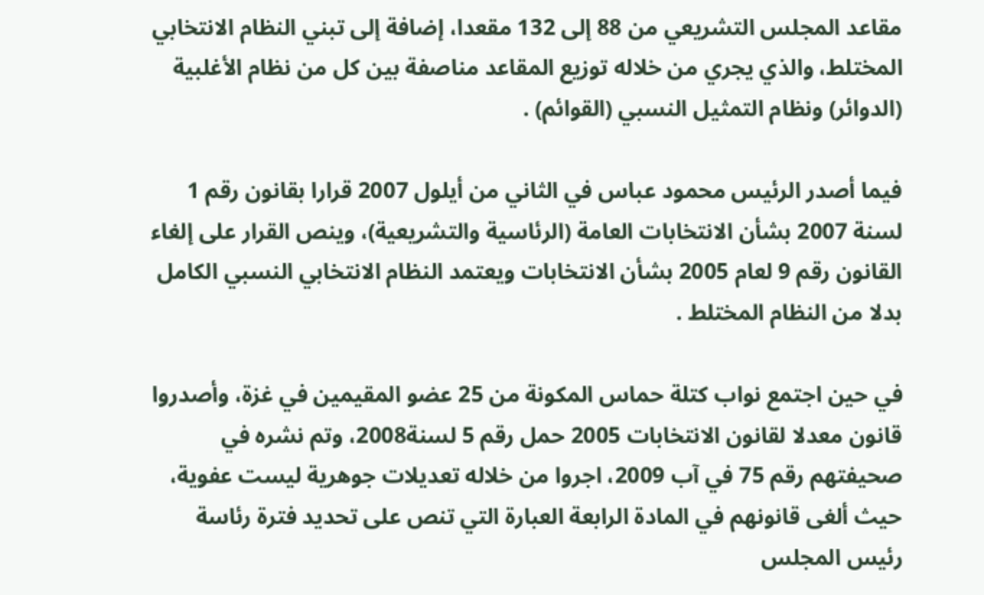مقاعد المجلس التشريعي من 88 إلى 132 مقعدا، إضافة إلى تبني النظام الانتخابي المختلط، والذي يجري من خلاله توزيع المقاعد مناصفة بين كل من نظام الأغلبية (الدوائر) ونظام التمثيل النسبي (القوائم) .

فيما أصدر الرئيس محمود عباس في الثاني من أيلول 2007 قرارا بقانون رقم 1 لسنة 2007 بشأن الانتخابات العامة (الرئاسية والتشريعية)، وينص القرار على إلغاء القانون رقم 9 لعام 2005 بشأن الانتخابات ويعتمد النظام الانتخابي النسبي الكامل بدلا من النظام المختلط .

في حين اجتمع نواب كتلة حماس المكونة من 25 عضو المقيمين في غزة، وأصدروا قانون معدلا لقانون الانتخابات 2005 حمل رقم 5 لسنة2008، وتم نشره في صحيفتهم رقم 75 في آب 2009، اجروا من خلاله تعديلات جوهرية ليست عفوية، حيث ألغى قانونهم في المادة الرابعة العبارة التي تنص على تحديد فترة رئاسة رئيس المجلس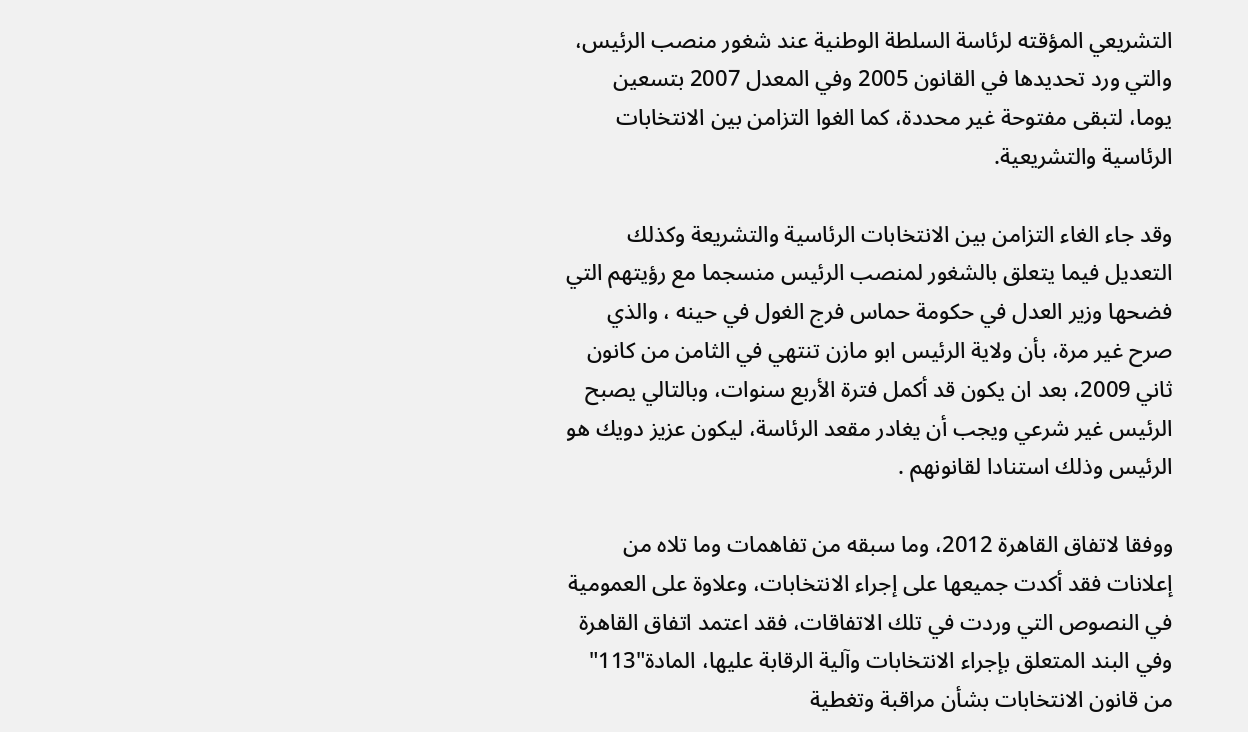التشريعي المؤقته لرئاسة السلطة الوطنية عند شغور منصب الرئيس، والتي ورد تحديدها في القانون 2005 وفي المعدل 2007 بتسعين يوما، لتبقى مفتوحة غير محددة، كما الغوا التزامن بين الانتخابات الرئاسية والتشريعية.

وقد جاء الغاء التزامن بين الانتخابات الرئاسية والتشريعة وكذلك التعديل فيما يتعلق بالشغور لمنصب الرئيس منسجما مع رؤيتهم التي فضحها وزير العدل في حكومة حماس فرج الغول في حينه ، والذي صرح غير مرة، بأن ولاية الرئيس ابو مازن تنتهي في الثامن من كانون ثاني 2009، بعد ان يكون قد أكمل فترة الأربع سنوات، وبالتالي يصبح الرئيس غير شرعي ويجب أن يغادر مقعد الرئاسة، ليكون عزيز دويك هو الرئيس وذلك استنادا لقانونهم .

ووفقا لاتفاق القاهرة 2012، وما سبقه من تفاهمات وما تلاه من إعلانات فقد أكدت جميعها على إجراء الانتخابات، وعلاوة على العمومية في النصوص التي وردت في تلك الاتفاقات، فقد اعتمد اتفاق القاهرة وفي البند المتعلق بإجراء الانتخابات وآلية الرقابة عليها، المادة"113" من قانون الانتخابات بشأن مراقبة وتغطية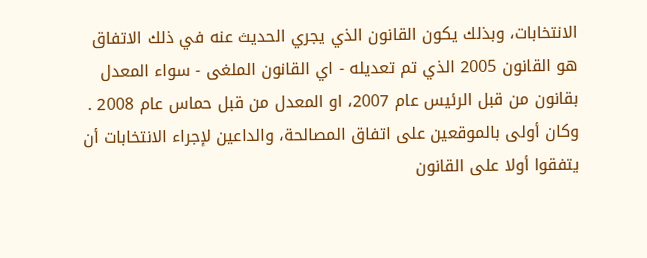الانتخابات، وبذلك يكون القانون الذي يجري الحديث عنه في ذلك الاتفاق هو القانون 2005 الذي تم تعديله - اي القانون الملغى - سواء المعدل بقانون من قبل الرئيس عام 2007، او المعدل من قبل حماس عام 2008 . وكان أولى بالموقعين على اتفاق المصالحة، والداعين لإجراء الانتخابات أن يتفقوا أولا على القانون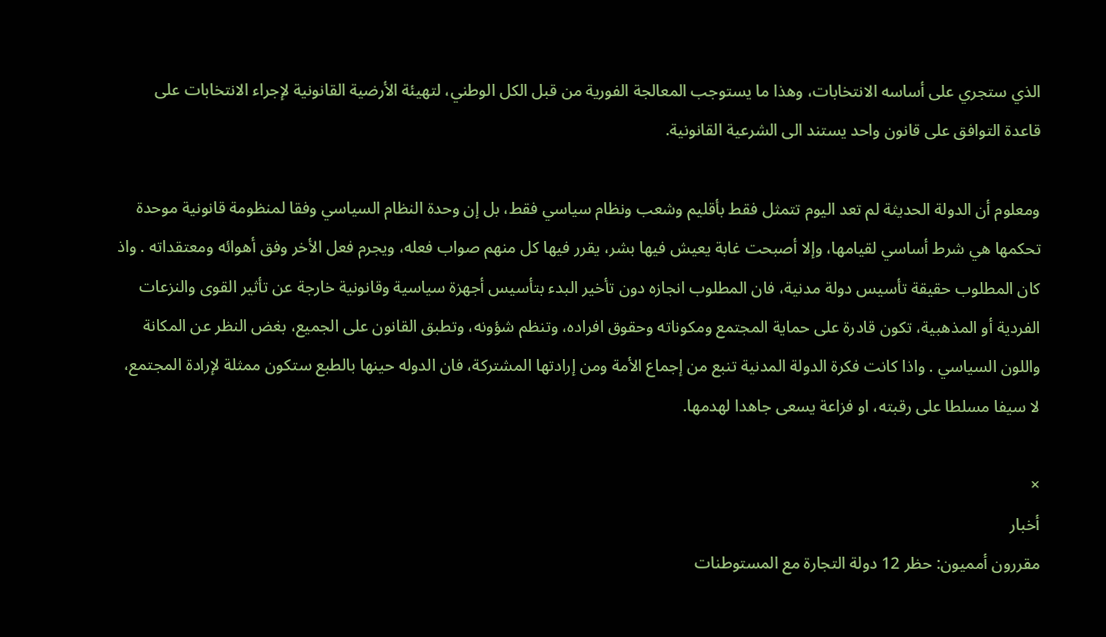الذي ستجري على أساسه الانتخابات، وهذا ما يستوجب المعالجة الفورية من قبل الكل الوطني، لتهيئة الأرضية القانونية لإجراء الانتخابات على قاعدة التوافق على قانون واحد يستند الى الشرعية القانونية.

ومعلوم أن الدولة الحديثة لم تعد اليوم تتمثل فقط بأقليم وشعب ونظام سياسي فقط، بل إن وحدة النظام السياسي وفقا لمنظومة قانونية موحدة تحكمها هي شرط أساسي لقيامها، وإلا أصبحت غابة يعيش فيها بشر، يقرر فيها كل منهم صواب فعله، ويجرم فعل الأخر وفق أهوائه ومعتقداته . واذ كان المطلوب حقيقة تأسيس دولة مدنية، فان المطلوب انجازه دون تأخير البدء بتأسيس أجهزة سياسية وقانونية خارجة عن تأثير القوى والنزعات الفردية أو المذهبية، تكون قادرة على حماية المجتمع ومكوناته وحقوق افراده، وتنظم شؤونه، وتطبق القانون على الجميع، بغض النظر عن المكانة واللون السياسي . واذا كانت فكرة الدولة المدنية تنبع من إجماع الأمة ومن إرادتها المشتركة، فان الدوله حينها بالطبع ستكون ممثلة لإرادة المجتمع، لا سيفا مسلطا على رقبته، او فزاعة يسعى جاهدا لهدمها.

×
أخبار
مقررون أمميون: حظر 12 دولة التجارة مع المستوطنات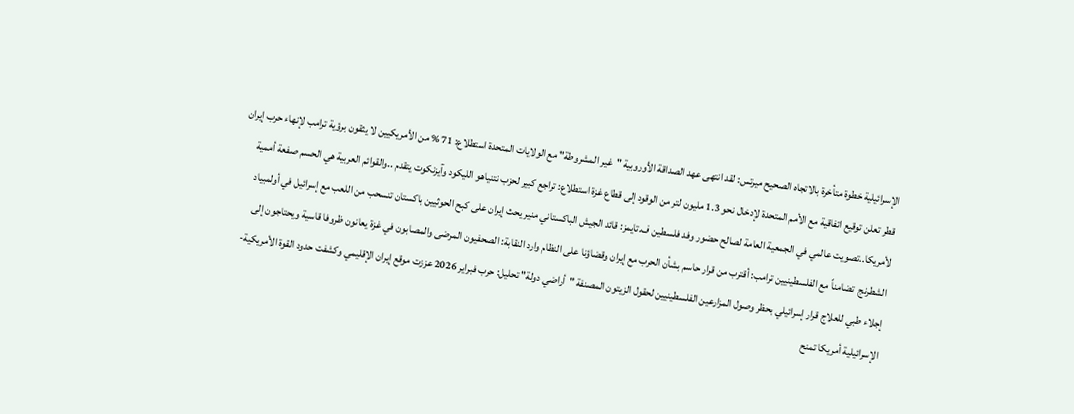الإسرائيلية خطوة متأخرة بالاتجاه الصحيح ميرتس: لقد انتهى عهد الصداقة الأوروبية "غير المشروطة" مع الولايات المتحدة استطلاع: 71 % من الأمريكيين لا يثقون برؤية ترامب لإنهاء حرب إيران قطر تعلن توقيع اتفاقية مع الأمم المتحدة لإدخال نحو 1.3 مليون لتر من الوقود إلى قطاع غزة استطلاع: تراجع كبير لحزب نتنياهو الليكود وآيزنكوت يتقدم ..والقوائم العربية هي الحسم صفعة أممية لأمريكا..تصويت عالمي في الجمعية العامة لصالح حضور وفد فلسطين ف.تايمز: قائد الجيش الباكستاني منير يحث إيران على كبح الحوثيين باكستان تنسحب من اللعب مع إسرائيل في أولمبياد الشطرنج  تضامناً مع الفلسطينيين ترامب: أقترب من قرار حاسم بشأن الحرب مع إيران وقضاؤنا على النظام وارد النقابة: الصحفيون المرضى والمصابون في غزة يعانون ظروفا قاسية ويحتاجون إلى إجلاء طبي للعلاج قرار إسرائيلي بحظر وصول المزارعين الفلسطينيين لحقول الزيتون المصنفة "أراضي دولة" تحليل: حرب فبراير 2026 عززت موقع إيران الإقليمي وكشفت حدود القوة الأمريكية-الإسرائيلية أمريكا تمنح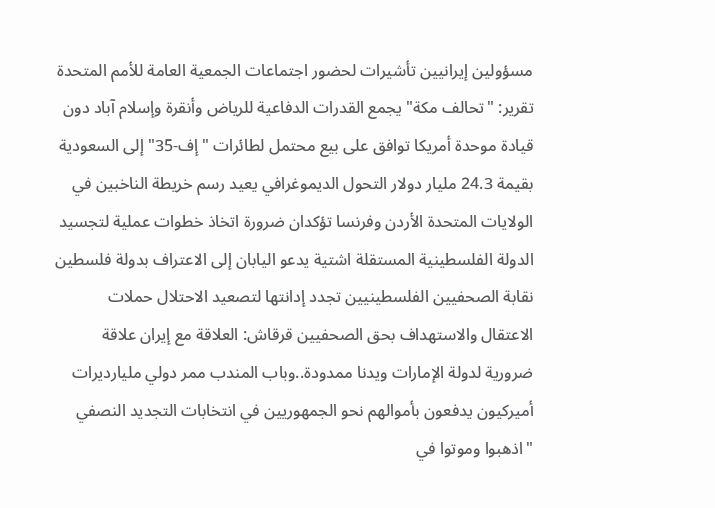مسؤولين إيرانيين تأشيرات لحضور اجتماعات الجمعية العامة للأمم المتحدة تقرير: "تحالف مكة" يجمع القدرات الدفاعية للرياض وأنقرة وإسلام آباد دون قيادة موحدة أمريكا توافق على بيع محتمل لطائرات "إف-35" إلى السعودية بقيمة 24.3 مليار دولار التحول الديموغرافي يعيد رسم خريطة الناخبين في الولايات المتحدة الأردن وفرنسا تؤكدان ضرورة اتخاذ خطوات عملية لتجسيد الدولة الفلسطينية المستقلة اشتية يدعو اليابان إلى الاعتراف بدولة فلسطين نقابة الصحفيين الفلسطينيين تجدد إدانتها لتصعيد الاحتلال حملات الاعتقال والاستهداف بحق الصحفيين قرقاش: العلاقة مع إيران علاقة ضرورية لدولة الإمارات ويدنا ممدودة..وباب المندب ممر دولي مليارديرات أميركيون يدفعون بأموالهم نحو الجمهوريين في انتخابات التجديد النصفي "اذهبوا وموتوا في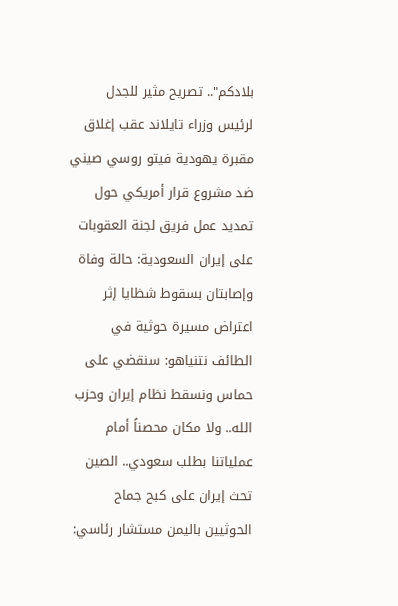بلادكم".. تصريح مثير للجدل لرئيس وزراء تايلاند عقب إغلاق مقبرة يهودية فيتو روسي صيني ضد مشروع قرار أمريكي حول تمديد عمل فريق لجنة العقوبات على إيران السعودية: حالة وفاة وإصابتان بسقوط شظايا إثر اعتراض مسيرة حوثية في الطائف نتنياهو: سنقضي على حماس ونسقط نظام إيران وحزب الله.. ولا مكان محصناً أمام عملياتنا بطلب سعودي.. الصين تحث إيران على كبح جماح الحوثيين باليمن مستشار رئاسي: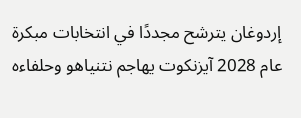إردوغان يترشح مجددًا في انتخابات مبكرة عام 2028 آيزنكوت يهاجم نتنياهو وحلفاءه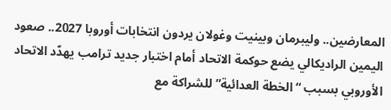المعارضين.. وليبرمان وبينيت وغولان يردون انتخابات أوروبا 2027.. صعود اليمين الراديكالي يضع حوكمة الاتحاد أمام اختبار جديد ترامب يهدّد الاتحاد الأوروبي بسبب “الخطة العدائية” للشراكة مع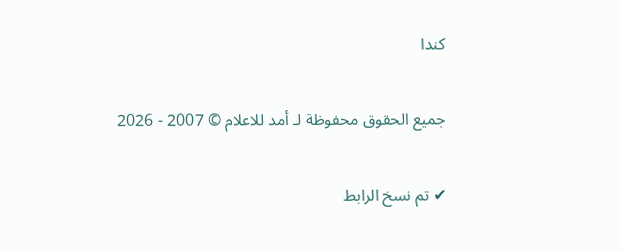كندا

جميع الحقوق محفوظة لـ أمد للاعلام © 2007 - 2026

✔ تم نسخ الرابط